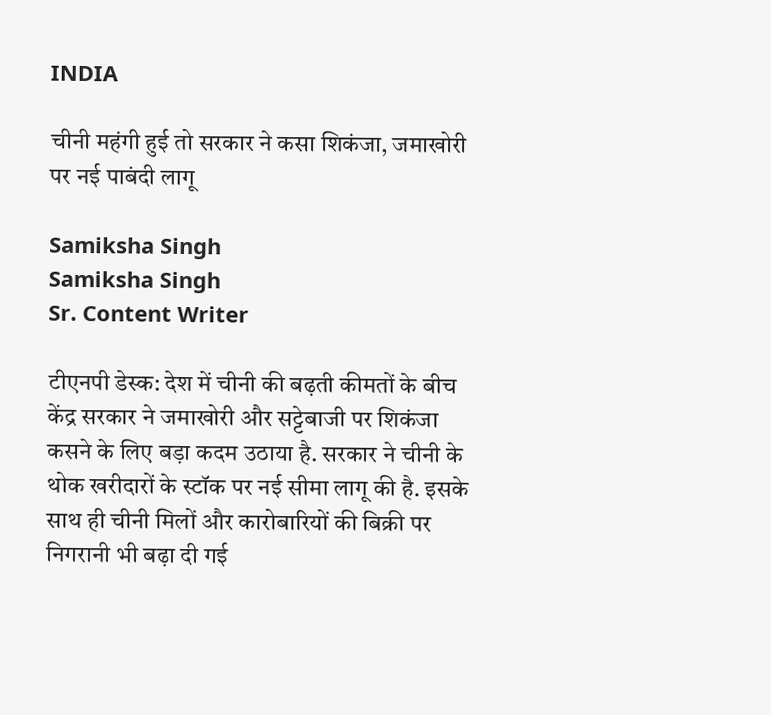INDIA

चीनी महंगी हुई तो सरकार ने कसा शिकंजा, जमाखोरी पर नई पाबंदी लागू

Samiksha Singh
Samiksha Singh
Sr. Content Writer

टीएनपी डेस्क: देश में चीनी की बढ़ती कीमतों के बीच केंद्र सरकार ने जमाखोरी और सट्टेबाजी पर शिकंजा कसने के लिए बड़ा कदम उठाया है. सरकार ने चीनी के थोक खरीदारों के स्टॉक पर नई सीमा लागू की है. इसके साथ ही चीनी मिलों और कारोबारियों की बिक्री पर निगरानी भी बढ़ा दी गई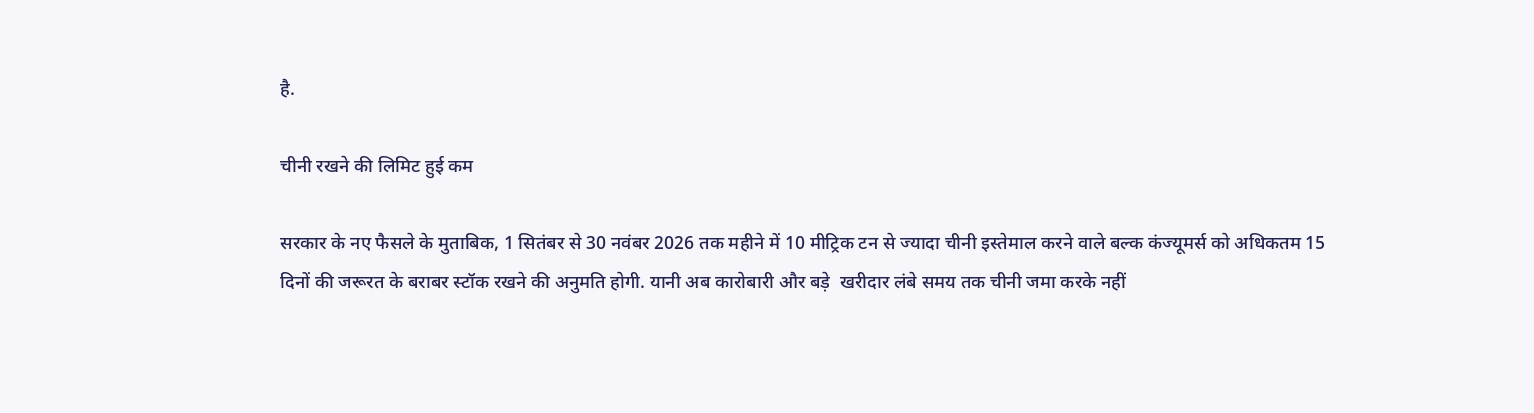है.

चीनी रखने की लिमिट हुई कम

सरकार के नए फैसले के मुताबिक, 1 सितंबर से 30 नवंबर 2026 तक महीने में 10 मीट्रिक टन से ज्यादा चीनी इस्तेमाल करने वाले बल्क कंज्यूमर्स को अधिकतम 15 दिनों की जरूरत के बराबर स्टॉक रखने की अनुमति होगी. यानी अब कारोबारी और बड़े  खरीदार लंबे समय तक चीनी जमा करके नहीं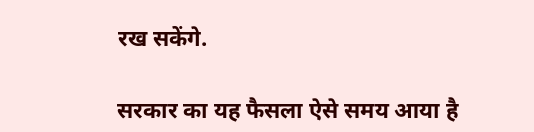रख सकेंगे.

सरकार का यह फैसला ऐसे समय आया है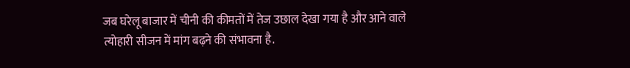जब घरेलू बाजार में चीनी की कीमतों में तेज उछाल देखा गया है और आने वाले त्योहारी सीजन में मांग बढ़ने की संभावना है.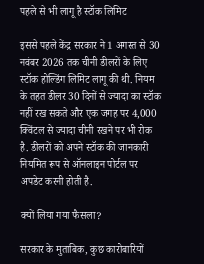पहले से भी लागू है स्टॉक लिमिट

इससे पहले केंद्र सरकार ने 1 अगस्त से 30 नवंबर 2026 तक चीनी डीलरों के लिए स्टॉक होल्डिंग लिमिट लागू की थी. नियम के तहत डीलर 30 दिनों से ज्यादा का स्टॉक नहीं रख सकते और एक जगह पर 4,000 क्विंटल से ज्यादा चीनी रखने पर भी रोक है. डीलरों को अपने स्टॉक की जानकारी नियमित रूप से ऑनलाइन पोर्टल पर अपडेट करनी होती है.

क्यों लिया गया फैसला?

सरकार के मुताबिक, कुछ कारोबारियों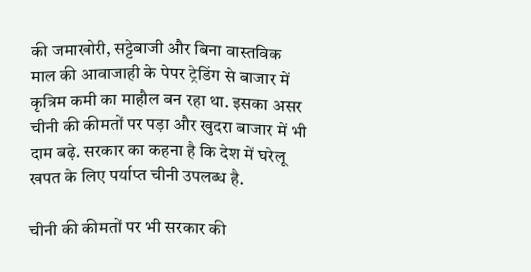की जमाखोरी, सट्टेबाजी और बिना वास्तविक माल की आवाजाही के पेपर ट्रेडिंग से बाजार में कृत्रिम कमी का माहौल बन रहा था. इसका असर चीनी की कीमतों पर पड़ा और खुदरा बाजार में भी दाम बढ़े. सरकार का कहना है कि देश में घरेलू खपत के लिए पर्याप्त चीनी उपलब्ध है.

चीनी की कीमतों पर भी सरकार की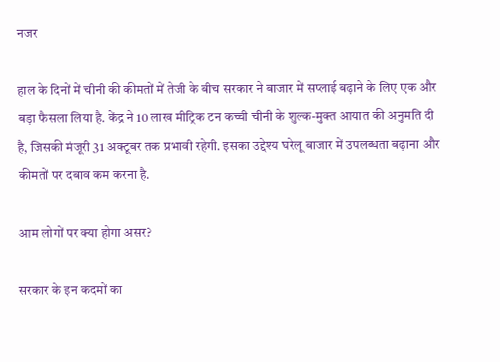नजर

हाल के दिनों में चीनी की कीमतों में तेजी के बीच सरकार ने बाजार में सप्लाई बढ़ाने के लिए एक और बड़ा फैसला लिया है. केंद्र ने 10 लाख मीट्रिक टन कच्ची चीनी के शुल्क-मुक्त आयात की अनुमति दी है, जिसकी मंजूरी 31 अक्टूबर तक प्रभावी रहेगी. इसका उद्देश्य घरेलू बाजार में उपलब्धता बढ़ाना और कीमतों पर दबाव कम करना है.

आम लोगों पर क्या होगा असर?

सरकार के इन कदमों का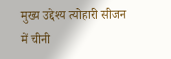मुख्य उद्देश्य त्योहारी सीजन में चीनी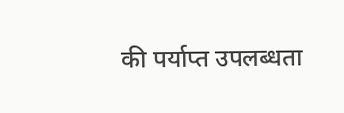की पर्याप्त उपलब्धता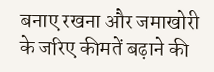बनाए रखना और जमाखोरी के जरिए कीमतें बढ़ाने की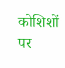कोशिशों पर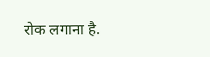रोक लगाना है.